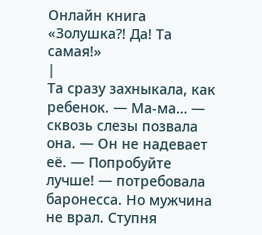Онлайн книга «Золушка?! Да! Та самая!»
|
Та сразу захныкала, как ребенок. — Ма-ма… — сквозь слезы позвала она. — Он не надевает её. — Попробуйте лучше! — потребовала баронесса. Но мужчина не врал. Ступня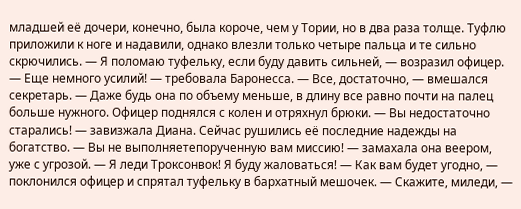младшей её дочери, конечно, была короче, чем у Тории, но в два раза толще. Туфлю приложили к ноге и надавили, однако влезли только четыре пальца и те сильно скрючились. — Я поломаю туфельку, если буду давить сильней, — возразил офицер. — Еще немного усилий! — требовала Баронесса. — Все, достаточно, — вмешался секретарь. — Даже будь она по объему меньше, в длину все равно почти на палец больше нужного. Офицер поднялся с колен и отряхнул брюки. — Вы недостаточно старались! — завизжала Диана. Сейчас рушились её последние надежды на богатство. — Вы не выполняетепорученную вам миссию! — замахала она веером, уже с угрозой. — Я леди Троксонвок! Я буду жаловаться! — Как вам будет угодно, — поклонился офицер и спрятал туфельку в бархатный мешочек. — Скажите, миледи, —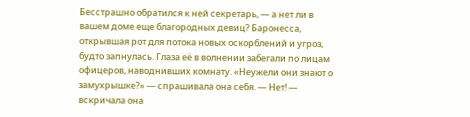Бесстрашно обратился к ней секретарь, — а нет ли в вашем доме еще благородных девиц? Баронесса, открывшая рот для потока новых оскорблений и угроз, будто запнулась. Глаза её в волнении забегали по лицам офицеров, наводнивших комнату. «Неужели они знают о замухрышке?» — спрашивала она себя. — Нет! — вскричала она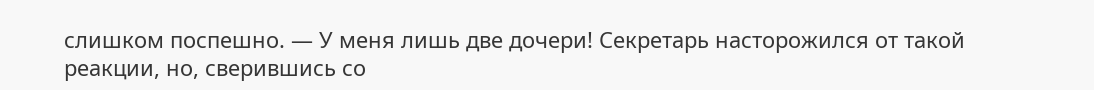слишком поспешно. — У меня лишь две дочери! Секретарь насторожился от такой реакции, но, сверившись со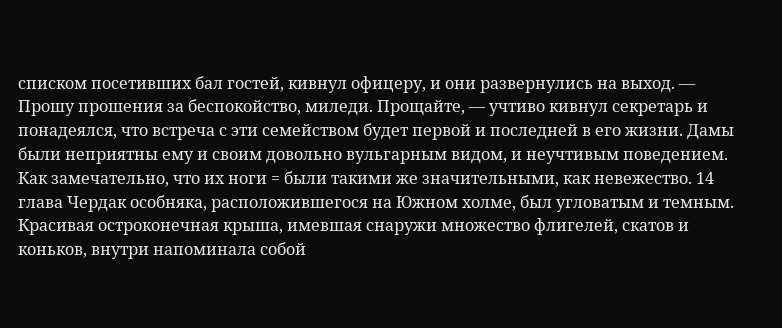списком посетивших бал гостей, кивнул офицеру, и они развернулись на выход. — Прошу прошения за беспокойство, миледи. Прощайте, — учтиво кивнул секретарь и понадеялся, что встреча с эти семейством будет первой и последней в его жизни. Дамы были неприятны ему и своим довольно вульгарным видом, и неучтивым поведением. Как замечательно, что их ноги = были такими же значительными, как невежество. 14 глава Чердак особняка, расположившегося на Южном холме, был угловатым и темным. Красивая остроконечная крыша, имевшая снаружи множество флигелей, скатов и коньков, внутри напоминала собой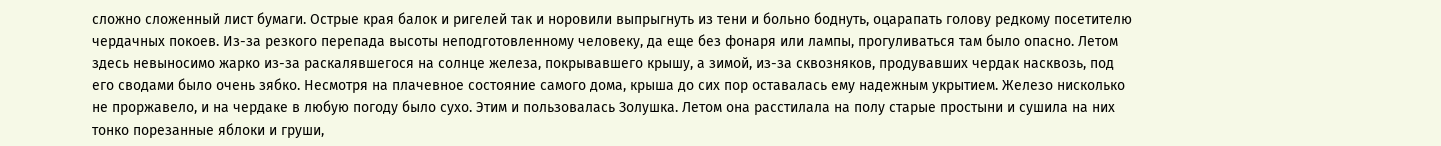сложно сложенный лист бумаги. Острые края балок и ригелей так и норовили выпрыгнуть из тени и больно боднуть, оцарапать голову редкому посетителю чердачных покоев. Из-за резкого перепада высоты неподготовленному человеку, да еще без фонаря или лампы, прогуливаться там было опасно. Летом здесь невыносимо жарко из-за раскалявшегося на солнце железа, покрывавшего крышу, а зимой, из-за сквозняков, продувавших чердак насквозь, под его сводами было очень зябко. Несмотря на плачевное состояние самого дома, крыша до сих пор оставалась ему надежным укрытием. Железо нисколько не проржавело, и на чердаке в любую погоду было сухо. Этим и пользовалась Золушка. Летом она расстилала на полу старые простыни и сушила на них тонко порезанные яблоки и груши,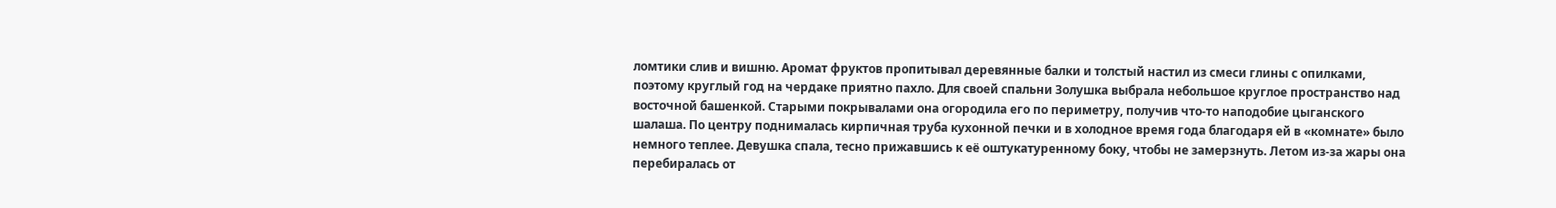ломтики слив и вишню. Аромат фруктов пропитывал деревянные балки и толстый настил из смеси глины с опилками, поэтому круглый год на чердаке приятно пахло. Для своей спальни Золушка выбрала небольшое круглое пространство над восточной башенкой. Старыми покрывалами она огородила его по периметру, получив что-то наподобие цыганского шалаша. По центру поднималась кирпичная труба кухонной печки и в холодное время года благодаря ей в «комнате» было немного теплее. Девушка спала, тесно прижавшись к её оштукатуренному боку, чтобы не замерзнуть. Летом из-за жары она перебиралась от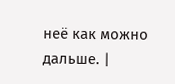неё как можно дальше. |